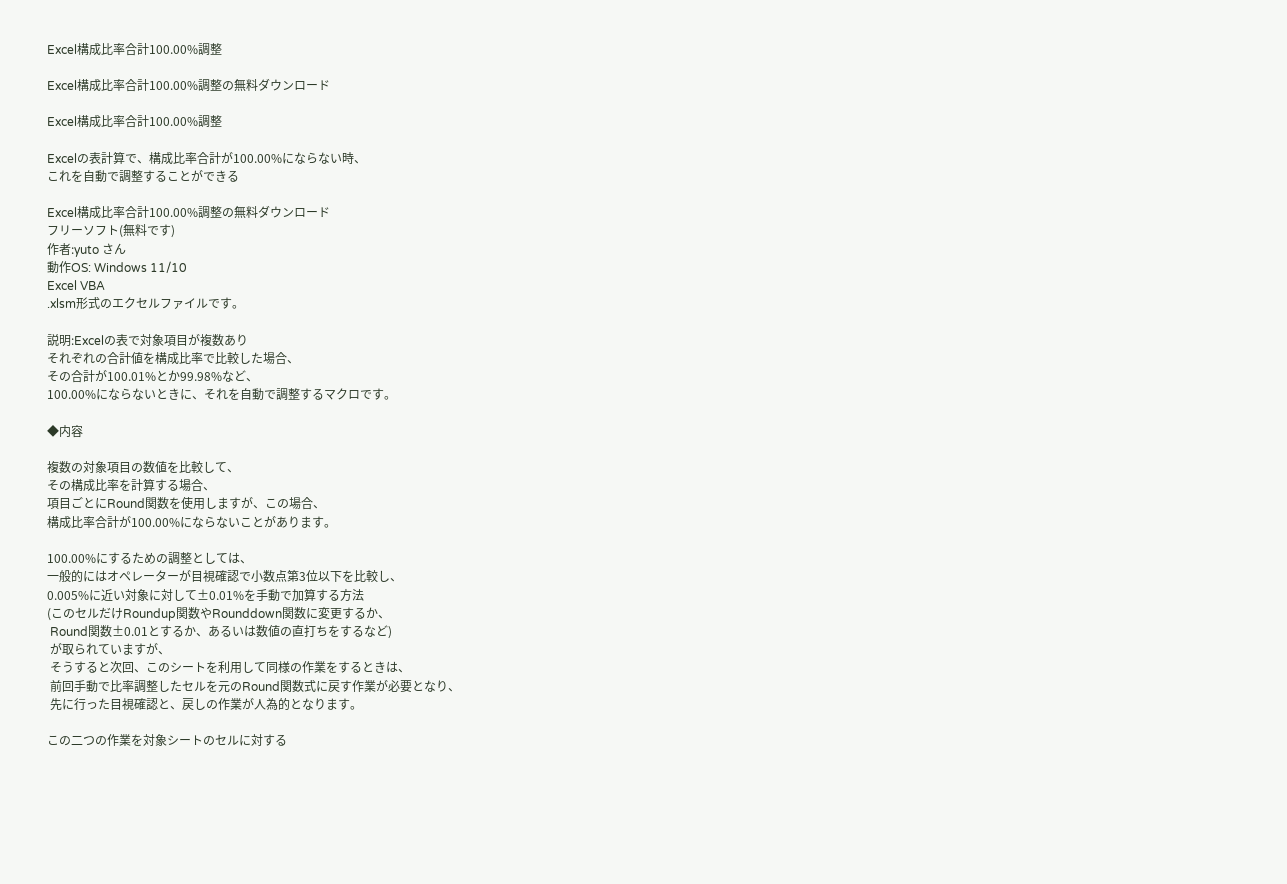Excel構成比率合計100.00%調整

Excel構成比率合計100.00%調整の無料ダウンロード

Excel構成比率合計100.00%調整

Excelの表計算で、構成比率合計が100.00%にならない時、
これを自動で調整することができる

Excel構成比率合計100.00%調整の無料ダウンロード
フリーソフト(無料です)
作者:yuto さん
動作OS: Windows 11/10
Excel VBA
.xlsm形式のエクセルファイルです。

説明:Excelの表で対象項目が複数あり
それぞれの合計値を構成比率で比較した場合、
その合計が100.01%とか99.98%など、
100.00%にならないときに、それを自動で調整するマクロです。

◆内容

複数の対象項目の数値を比較して、
その構成比率を計算する場合、
項目ごとにRound関数を使用しますが、この場合、
構成比率合計が100.00%にならないことがあります。

100.00%にするための調整としては、
一般的にはオペレーターが目視確認で小数点第3位以下を比較し、
0.005%に近い対象に対して±0.01%を手動で加算する方法
(このセルだけRoundup関数やRounddown関数に変更するか、
 Round関数±0.01とするか、あるいは数値の直打ちをするなど)
 が取られていますが、
 そうすると次回、このシートを利用して同様の作業をするときは、
 前回手動で比率調整したセルを元のRound関数式に戻す作業が必要となり、
 先に行った目視確認と、戻しの作業が人為的となります。

この二つの作業を対象シートのセルに対する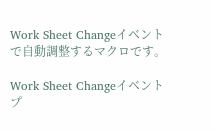Work Sheet Changeイベントで自動調整するマクロです。

Work Sheet Changeイベントプ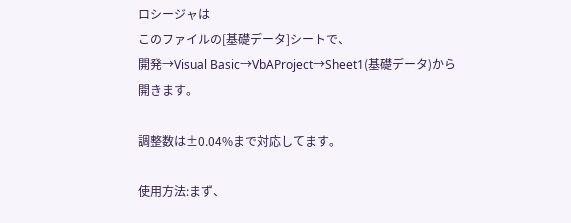ロシージャは
このファイルの[基礎データ]シートで、
開発→Visual Basic→VbAProject→Sheet1(基礎データ)から開きます。

調整数は±0.04%まで対応してます。

使用方法:まず、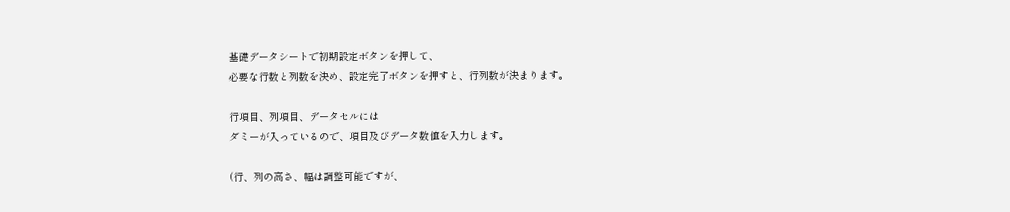基礎データシートで初期設定ボタンを押して、
必要な行数と列数を決め、設定完了ボタンを押すと、行列数が決まります。

行項目、列項目、データセルには
ダミーが入っているので、項目及びデータ数値を入力します。

(行、列の高さ、幅は調整可能ですが、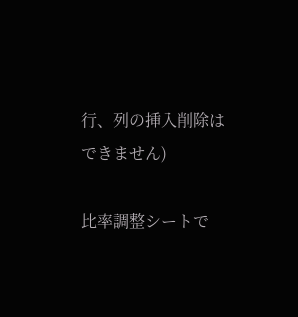行、列の挿入削除はできません)

比率調整シートで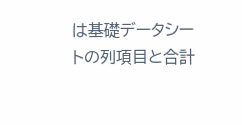は基礎データシートの列項目と合計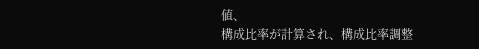値、
構成比率が計算され、構成比率調整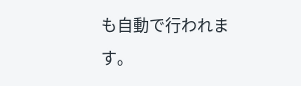も自動で行われます。